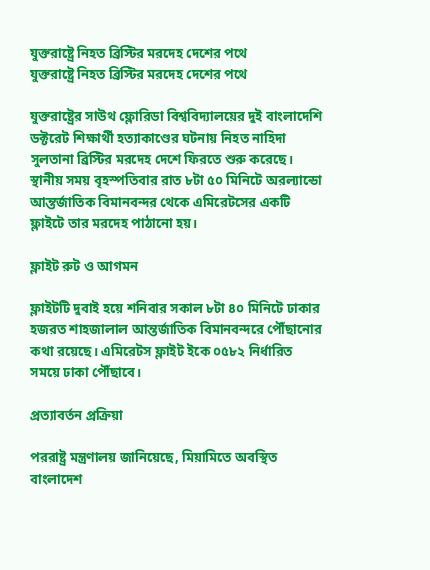যুক্তরাষ্ট্রে নিহত ব্রিস্টির মরদেহ দেশের পথে
যুক্তরাষ্ট্রে নিহত ব্রিস্টির মরদেহ দেশের পথে

যুক্তরাষ্ট্রের সাউথ ফ্লোরিডা বিশ্ববিদ্যালয়ের দুই বাংলাদেশি ডক্টরেট শিক্ষার্থী হত্যাকাণ্ডের ঘটনায় নিহত নাহিদা সুলতানা ব্রিস্টির মরদেহ দেশে ফিরতে শুরু করেছে। স্থানীয় সময় বৃহস্পতিবার রাত ৮টা ৫০ মিনিটে অরল্যান্ডো আন্তর্জাতিক বিমানবন্দর থেকে এমিরেটসের একটি ফ্লাইটে তার মরদেহ পাঠানো হয়।

ফ্লাইট রুট ও আগমন

ফ্লাইটটি দুবাই হয়ে শনিবার সকাল ৮টা ৪০ মিনিটে ঢাকার হজরত শাহজালাল আন্তর্জাতিক বিমানবন্দরে পৌঁছানোর কথা রয়েছে। এমিরেটস ফ্লাইট ইকে ০৫৮২ নির্ধারিত সময়ে ঢাকা পৌঁছাবে।

প্রত্যাবর্তন প্রক্রিয়া

পররাষ্ট্র মন্ত্রণালয় জানিয়েছে, মিয়ামিতে অবস্থিত বাংলাদেশ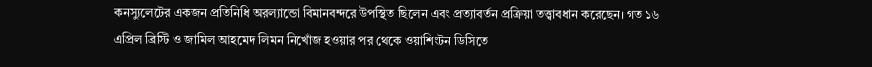কনস্যুলেটের একজন প্রতিনিধি অরল্যান্ডো বিমানবন্দরে উপস্থিত ছিলেন এবং প্রত্যাবর্তন প্রক্রিয়া তত্ত্বাবধান করেছেন। গত ১৬ এপ্রিল ব্রিস্টি ও জামিল আহমেদ লিমন নিখোঁজ হওয়ার পর থেকে ওয়াশিংটন ডিসিতে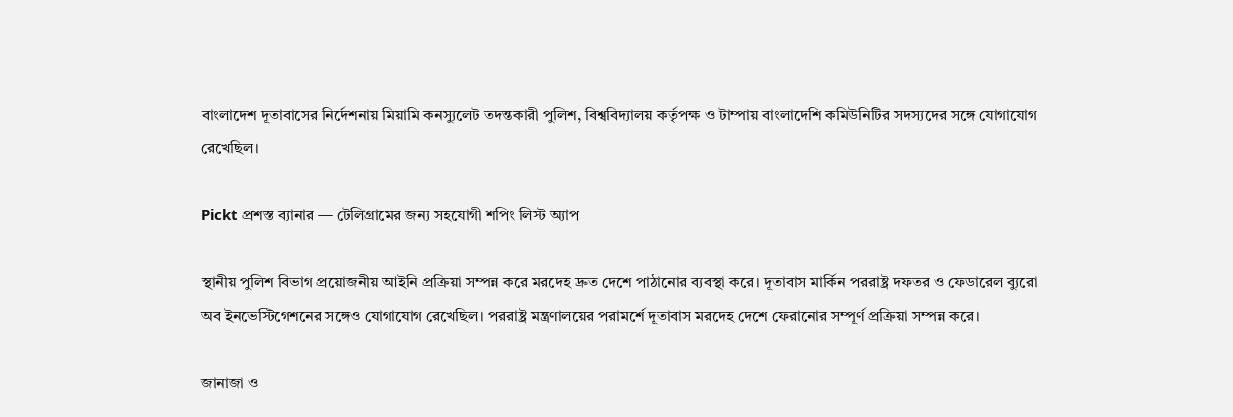বাংলাদেশ দূতাবাসের নির্দেশনায় মিয়ামি কনস্যুলেট তদন্তকারী পুলিশ, বিশ্ববিদ্যালয় কর্তৃপক্ষ ও টাম্পায় বাংলাদেশি কমিউনিটির সদস্যদের সঙ্গে যোগাযোগ রেখেছিল।

Pickt প্রশস্ত ব্যানার — টেলিগ্রামের জন্য সহযোগী শপিং লিস্ট অ্যাপ

স্থানীয় পুলিশ বিভাগ প্রয়োজনীয় আইনি প্রক্রিয়া সম্পন্ন করে মরদেহ দ্রুত দেশে পাঠানোর ব্যবস্থা করে। দূতাবাস মার্কিন পররাষ্ট্র দফতর ও ফেডারেল ব্যুরো অব ইনভেস্টিগেশনের সঙ্গেও যোগাযোগ রেখেছিল। পররাষ্ট্র মন্ত্রণালয়ের পরামর্শে দূতাবাস মরদেহ দেশে ফেরানোর সম্পূর্ণ প্রক্রিয়া সম্পন্ন করে।

জানাজা ও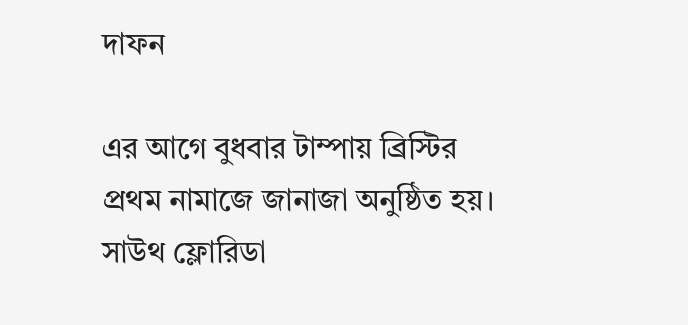দাফন

এর আগে বুধবার টাম্পায় ব্রিস্টির প্রথম নামাজে জানাজা অনুষ্ঠিত হয়। সাউথ ফ্লোরিডা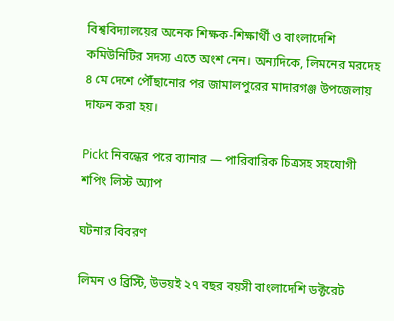বিশ্ববিদ্যালয়ের অনেক শিক্ষক-শিক্ষার্থী ও বাংলাদেশি কমিউনিটির সদস্য এতে অংশ নেন। অন্যদিকে, লিমনের মরদেহ ৪ মে দেশে পৌঁছানোর পর জামালপুরের মাদারগঞ্জ উপজেলায় দাফন করা হয়।

Pickt নিবন্ধের পরে ব্যানার — পারিবারিক চিত্রসহ সহযোগী শপিং লিস্ট অ্যাপ

ঘটনার বিবরণ

লিমন ও ব্রিস্টি, উভয়ই ২৭ বছর বয়সী বাংলাদেশি ডক্টরেট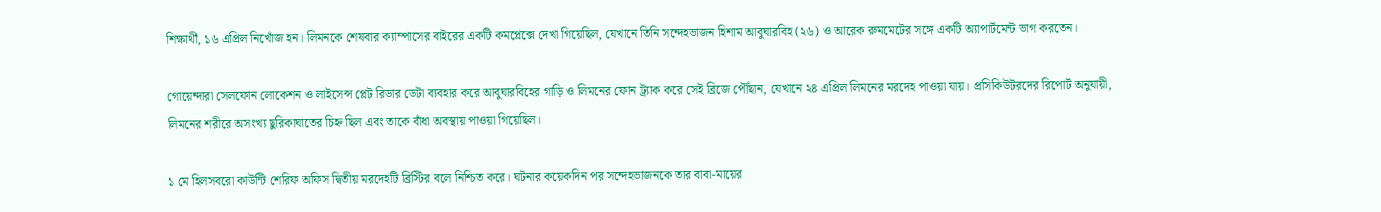শিক্ষার্থী, ১৬ এপ্রিল নিখোঁজ হন। লিমনকে শেষবার ক্যাম্পাসের বাইরের একটি কমপ্লেক্সে দেখা গিয়েছিল, যেখানে তিনি সন্দেহভাজন হিশাম আবুঘারবিহ (২৬) ও আরেক রুমমেটের সঙ্গে একটি অ্যাপার্টমেন্ট ভাগ করতেন।

গোয়েন্দারা সেলফোন লোকেশন ও লাইসেন্স প্লেট রিডার ডেটা ব্যবহার করে আবুঘারবিহের গাড়ি ও লিমনের ফোন ট্র্যাক করে সেই ব্রিজে পৌঁছান, যেখানে ২৪ এপ্রিল লিমনের মরদেহ পাওয়া যায়। প্রসিকিউটরদের রিপোর্ট অনুযায়ী, লিমনের শরীরে অসংখ্য ছুরিকাঘাতের চিহ্ন ছিল এবং তাকে বাঁধা অবস্থায় পাওয়া গিয়েছিল।

১ মে হিলসবরো কাউন্টি শেরিফ অফিস দ্বিতীয় মরদেহটি ব্রিস্টির বলে নিশ্চিত করে। ঘটনার কয়েকদিন পর সন্দেহভাজনকে তার বাবা-মায়ের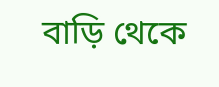বাড়ি থেকে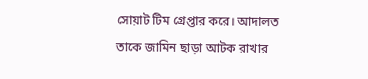সোয়াট টিম গ্রেপ্তার করে। আদালত তাকে জামিন ছাড়া আটক রাখার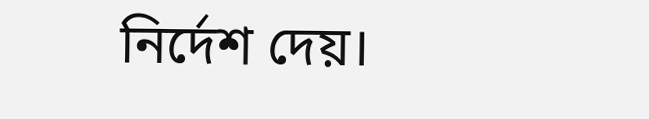নির্দেশ দেয়।